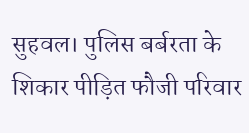सुहवल। पुलिस बर्बरता के शिकार पीड़ित फौजी परिवार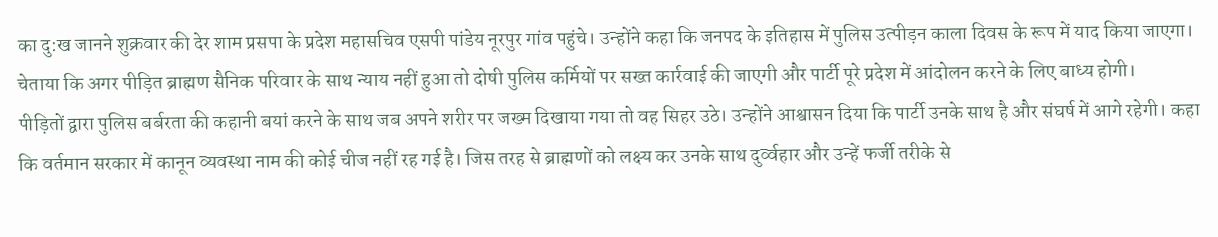का दु:ख जानने शुक्रवार की देर शाम प्रसपा के प्रदेश महासचिव एसपी पांडेय नूरपुर गांव पहुंचे। उन्होंने कहा कि जनपद के इतिहास में पुलिस उत्पीड़न काला दिवस के रूप में याद किया जाएगा। चेताया कि अगर पीड़ित ब्राह्मण सैनिक परिवार के साथ न्याय नहीं हुआ तो दोषी पुलिस कर्मियों पर सख्त कार्रवाई की जाएगी और पार्टी पूरे प्रदेश में आंदोलन करने के लिए बाध्य होगी।
पीड़ितों द्वारा पुलिस बर्बरता की कहानी बयां करने के साथ जब अपने शरीर पर जख्म दिखाया गया तो वह सिहर उठे। उन्होंने आश्वासन दिया कि पार्टी उनके साथ है और संघर्ष में आगे रहेगी। कहा कि वर्तमान सरकार में कानून व्यवस्था नाम की कोई चीज नहीं रह गई है। जिस तरह से ब्राह्मणों को लक्ष्य कर उनके साथ दुर्व्वहार और उन्हें फर्जी तरीके से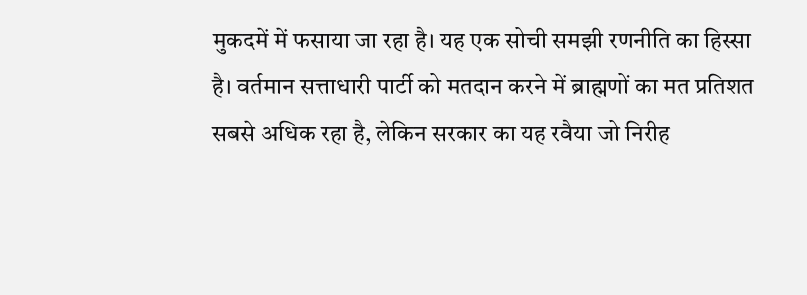मुकदमें में फसाया जा रहा है। यह एक सोची समझी रणनीति का हिस्सा है। वर्तमान सत्ताधारी पार्टी को मतदान करने में ब्राह्मणों का मत प्रतिशत सबसे अधिक रहा है, लेकिन सरकार का यह रवैया जो निरीह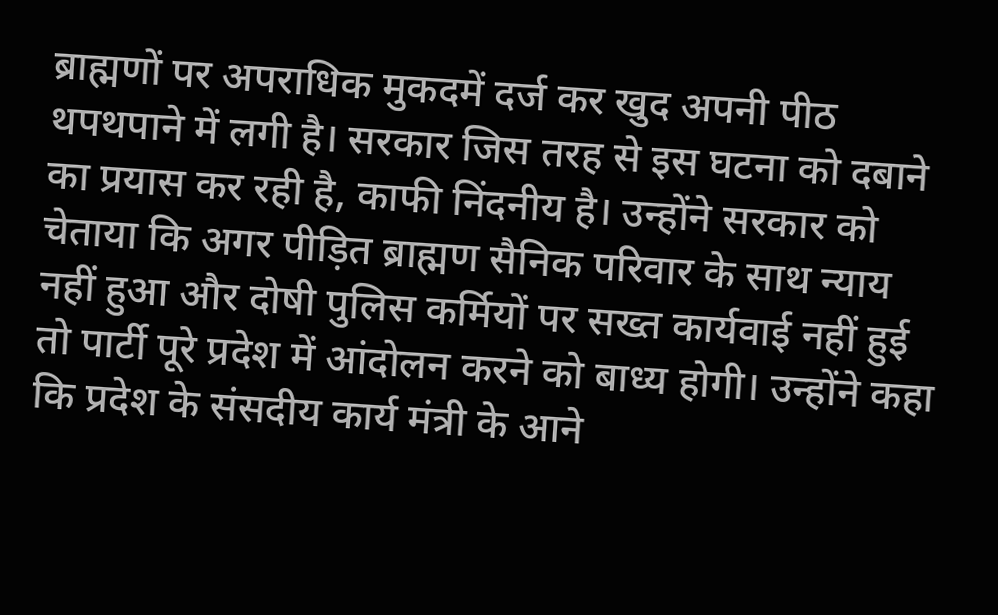ब्राह्मणों पर अपराधिक मुकदमें दर्ज कर खुद अपनी पीठ थपथपाने में लगी है। सरकार जिस तरह से इस घटना को दबाने का प्रयास कर रही है, काफी निंदनीय है। उन्होंने सरकार को चेताया कि अगर पीड़ित ब्राह्मण सैनिक परिवार के साथ न्याय नहीं हुआ और दोषी पुलिस कर्मियों पर सख्त कार्यवाई नहीं हुई तो पार्टी पूरे प्रदेश में आंदोलन करने को बाध्य होगी। उन्होंने कहा कि प्रदेश के संसदीय कार्य मंत्री के आने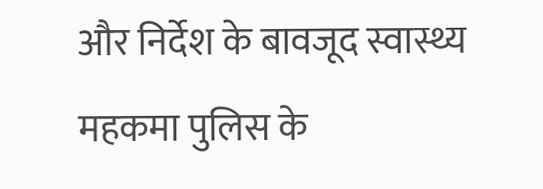और निर्देश के बावजूद स्वास्थ्य महकमा पुलिस के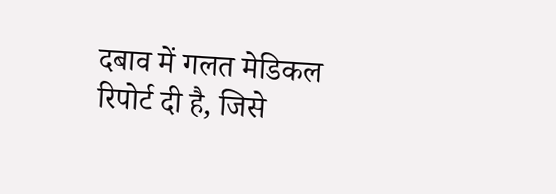दबाव में गलत मेडिकल रिपोर्ट दी है, जिसे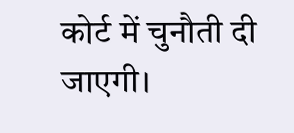कोर्ट में चुनौती दी जाएगी।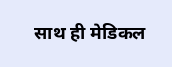साथ ही मेडिकल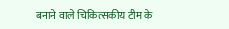बनाने वाले चिकित्सकीय टीम के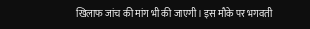खिलाफ जांच की मांग भी की जाएगी। इस मौके पर भगवती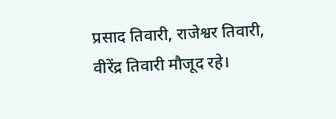प्रसाद तिवारी, राजेश्वर तिवारी, वीरेंद्र तिवारी मौजूद रहे।